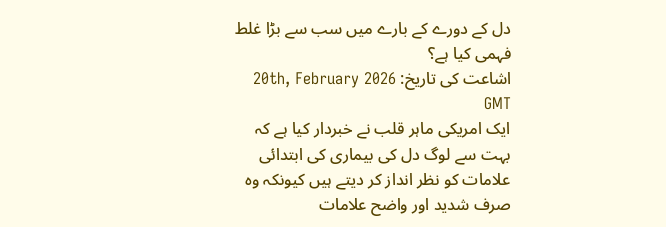دل کے دورے کے بارے میں سب سے بڑا غلط فہمی کیا ہے؟
اشاعت کی تاریخ: 20th, February 2026 GMT
ایک امریکی ماہر قلب نے خبردار کیا ہے کہ بہت سے لوگ دل کی بیماری کی ابتدائی علامات کو نظر انداز کر دیتے ہیں کیونکہ وہ صرف شدید اور واضح علامات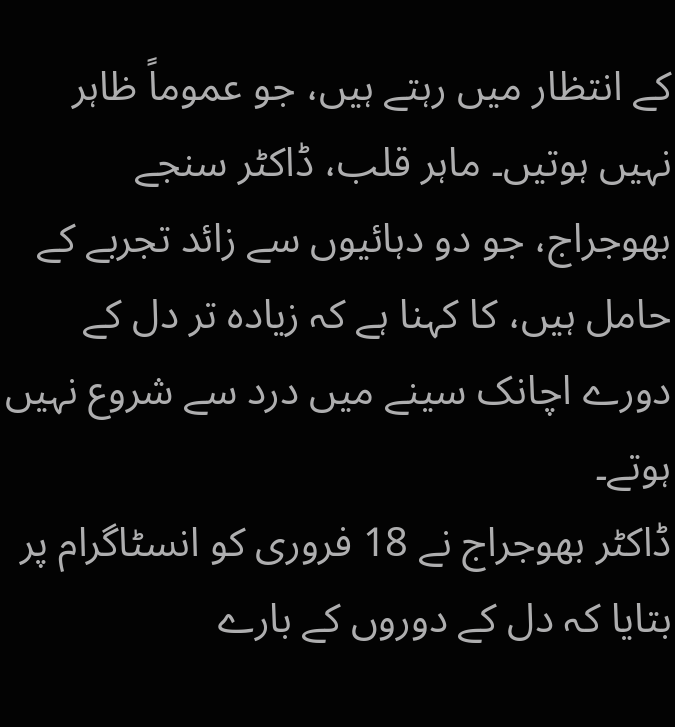کے انتظار میں رہتے ہیں، جو عموماً ظاہر نہیں ہوتیں۔ ماہر قلب، ڈاکٹر سنجے بھوجراج، جو دو دہائیوں سے زائد تجربے کے حامل ہیں، کا کہنا ہے کہ زیادہ تر دل کے دورے اچانک سینے میں درد سے شروع نہیں ہوتے۔
ڈاکٹر بھوجراج نے 18 فروری کو انسٹاگرام پر بتایا کہ دل کے دوروں کے بارے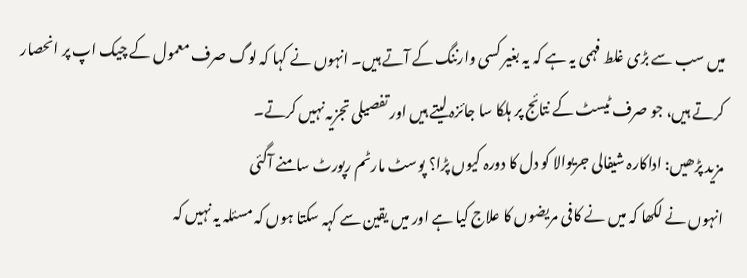میں سب سے بڑی غلط فہمی یہ ہے کہ یہ بغیر کسی وارننگ کے آتے ہیں۔ انہوں نے کہا کہ لوگ صرف معمول کے چیک اپ پر انحصار کرتے ہیں، جو صرف ٹیسٹ کے نتائج پر ہلکا سا جائزہ لیتے ہیں اور تفصیلی تجزیہ نہیں کرتے۔
مزید پڑھیں: اداکارہ شیفالی جریوالا کو دل کا دورہ کیوں پڑا؟ پوسٹ مارٹم رپورٹ سامنے آگئی
انہوں نے لکھا کہ میں نے کافی مریضوں کا علاج کیا ہے اور میں یقین سے کہہ سکتا ہوں کہ مسئلہ یہ نہیں کہ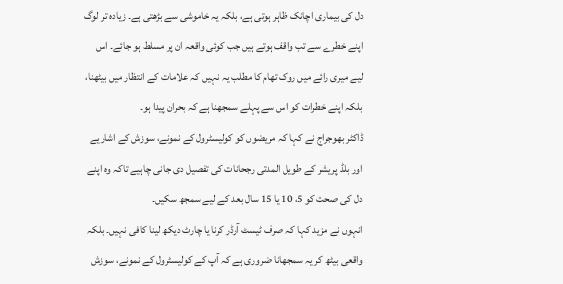دل کی بیماری اچانک ظاہر ہوتی ہے، بلکہ یہ خاموشی سے بڑھتی ہے۔ زیادہ تر لوگ اپنے خطرے سے تب واقف ہوتے ہیں جب کوئی واقعہ ان پر مسلط ہو جائے۔ اس لیے میری رائے میں روک تھام کا مطلب یہ نہیں کہ علامات کے انتظار میں بیٹھنا، بلکہ اپنے خطرات کو اس سے پہلے سمجھنا ہے کہ بحران پیدا ہو۔
ڈاکٹر بھوجراج نے کہا کہ مریضوں کو کولیسٹرول کے نمونے، سوزش کے اشاریے اور بلڈ پریشر کے طویل المدتی رجحانات کی تفصیل دی جانی چاہیے تاکہ وہ اپنے دل کی صحت کو 5، 10 یا 15 سال بعد کے لیے سمجھ سکیں۔
انہوں نے مزید کہا کہ صرف ٹیسٹ آرڈر کرنا یا چارٹ دیکھ لینا کافی نہیں۔ بلکہ واقعی بیٹھ کر یہ سمجھانا ضروری ہے کہ آپ کے کولیسٹرول کے نمونے، سوزش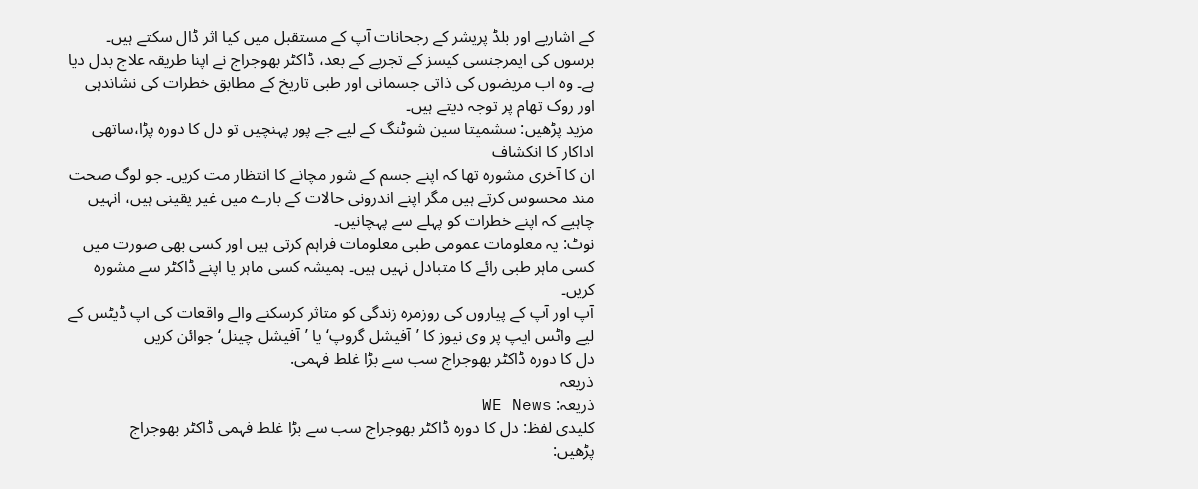کے اشاریے اور بلڈ پریشر کے رجحانات آپ کے مستقبل میں کیا اثر ڈال سکتے ہیں۔
برسوں کی ایمرجنسی کیسز کے تجربے کے بعد، ڈاکٹر بھوجراج نے اپنا طریقہ علاج بدل دیا ہے۔ وہ اب مریضوں کی ذاتی جسمانی اور طبی تاریخ کے مطابق خطرات کی نشاندہی اور روک تھام پر توجہ دیتے ہیں۔
مزید پڑھیں: سشمیتا سین شوٹنگ کے لیے جے پور پہنچیں تو دل کا دورہ پڑا،ساتھی اداکار کا انکشاف
ان کا آخری مشورہ تھا کہ اپنے جسم کے شور مچانے کا انتظار مت کریں۔ جو لوگ صحت مند محسوس کرتے ہیں مگر اپنے اندرونی حالات کے بارے میں غیر یقینی ہیں، انہیں چاہیے کہ اپنے خطرات کو پہلے سے پہچانیں۔
نوٹ: یہ معلومات عمومی طبی معلومات فراہم کرتی ہیں اور کسی بھی صورت میں کسی ماہر طبی رائے کا متبادل نہیں ہیں۔ ہمیشہ کسی ماہر یا اپنے ڈاکٹر سے مشورہ کریں۔
آپ اور آپ کے پیاروں کی روزمرہ زندگی کو متاثر کرسکنے والے واقعات کی اپ ڈیٹس کے لیے واٹس ایپ پر وی نیوز کا ’آفیشل گروپ‘ یا ’آفیشل چینل‘ جوائن کریں
دل کا دورہ ڈاکٹر بھوجراج سب سے بڑا غلط فہمی.
ذریعہ
ذریعہ: WE News
کلیدی لفظ: دل کا دورہ ڈاکٹر بھوجراج سب سے بڑا غلط فہمی ڈاکٹر بھوجراج
پڑھیں: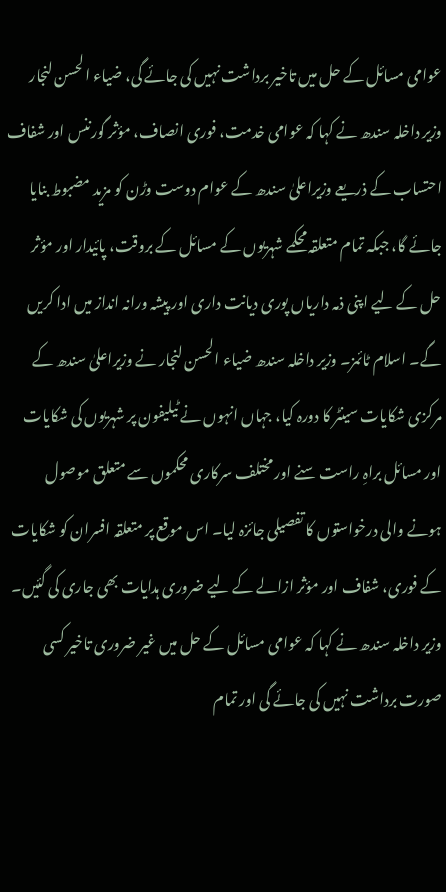عوامی مسائل کے حل میں تاخیر برداشت نہیں کی جائے گی، ضیاء الحسن لنجار
وزیر داخلہ سندھ نے کہا کہ عوامی خدمت، فوری انصاف، مؤثر گورننس اور شفاف احتساب کے ذریعے وزیراعلیٰ سندھ کے عوام دوست وڑن کو مزید مضبوط بنایا جائے گا، جبکہ تمام متعلقہ محکمے شہریوں کے مسائل کے بروقت، پائیدار اور مؤثر حل کے لیے اپنی ذمہ داریاں پوری دیانت داری اور پیشہ ورانہ انداز میں ادا کریں گے۔ اسلام ٹائمز۔ وزیر داخلہ سندھ ضیاء الحسن لنجار نے وزیراعلیٰ سندھ کے مرکزی شکایات سینٹر کا دورہ کیا، جہاں انہوں نے ٹیلیفون پر شہریوں کی شکایات اور مسائل براہِ راست سنے اور مختلف سرکاری محکموں سے متعلق موصول ہونے والی درخواستوں کا تفصیلی جائزہ لیا۔ اس موقع پر متعلقہ افسران کو شکایات کے فوری، شفاف اور مؤثر ازالے کے لیے ضروری ہدایات بھی جاری کی گئیں۔ وزیر داخلہ سندھ نے کہا کہ عوامی مسائل کے حل میں غیر ضروری تاخیر کسی صورت برداشت نہیں کی جائے گی اور تمام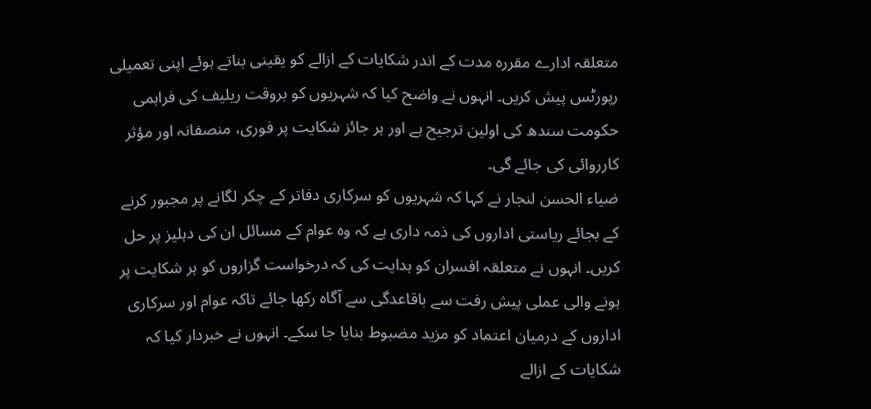متعلقہ ادارے مقررہ مدت کے اندر شکایات کے ازالے کو یقینی بناتے ہوئے اپنی تعمیلی رپورٹس پیش کریں۔ انہوں نے واضح کیا کہ شہریوں کو بروقت ریلیف کی فراہمی حکومت سندھ کی اولین ترجیح ہے اور ہر جائز شکایت پر فوری، منصفانہ اور مؤثر کارروائی کی جائے گی۔
ضیاء الحسن لنجار نے کہا کہ شہریوں کو سرکاری دفاتر کے چکر لگانے پر مجبور کرنے کے بجائے ریاستی اداروں کی ذمہ داری ہے کہ وہ عوام کے مسائل ان کی دہلیز پر حل کریں۔ انہوں نے متعلقہ افسران کو ہدایت کی کہ درخواست گزاروں کو ہر شکایت پر ہونے والی عملی پیش رفت سے باقاعدگی سے آگاہ رکھا جائے تاکہ عوام اور سرکاری اداروں کے درمیان اعتماد کو مزید مضبوط بنایا جا سکے۔ انہوں نے خبردار کیا کہ شکایات کے ازالے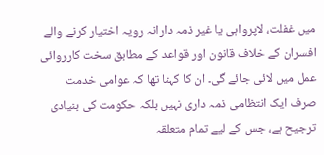میں غفلت، لاپرواہی یا غیر ذمہ دارانہ رویہ اختیار کرنے والے افسران کے خلاف قانون اور قواعد کے مطابق سخت کارروائی عمل میں لائی جائے گی۔ ان کا کہنا تھا کہ عوامی خدمت صرف ایک انتظامی ذمہ داری نہیں بلکہ حکومت کی بنیادی ترجیح ہے، جس کے لیے تمام متعلقہ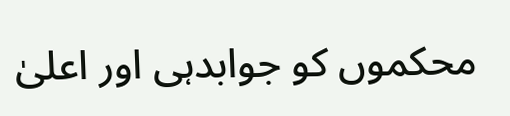محکموں کو جوابدہی اور اعلیٰ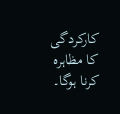کارکردگی کا مظاہرہ کرنا ہوگا۔